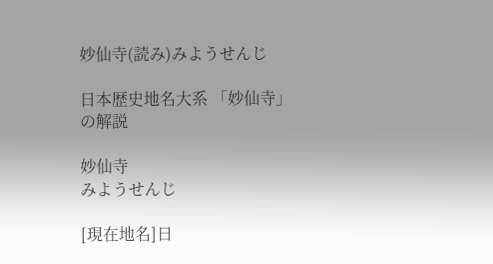妙仙寺(読み)みようせんじ

日本歴史地名大系 「妙仙寺」の解説

妙仙寺
みようせんじ

[現在地名]日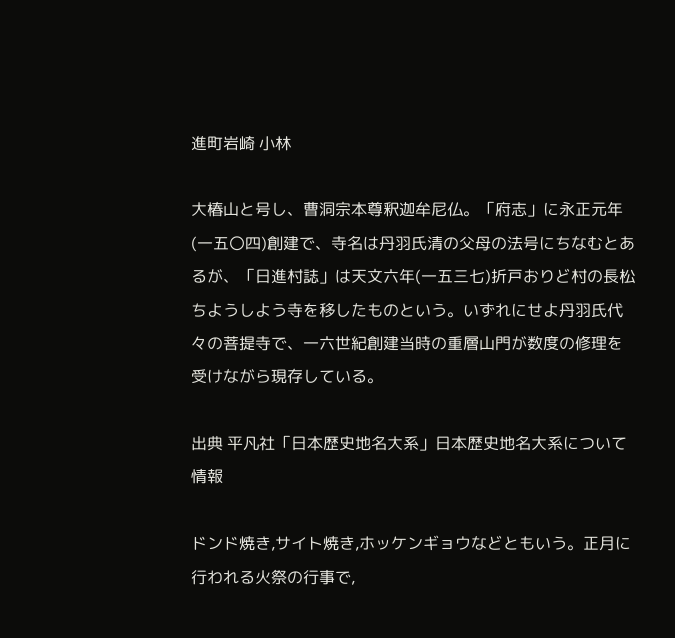進町岩崎 小林

大椿山と号し、曹洞宗本尊釈迦牟尼仏。「府志」に永正元年(一五〇四)創建で、寺名は丹羽氏清の父母の法号にちなむとあるが、「日進村誌」は天文六年(一五三七)折戸おりど村の長松ちようしよう寺を移したものという。いずれにせよ丹羽氏代々の菩提寺で、一六世紀創建当時の重層山門が数度の修理を受けながら現存している。

出典 平凡社「日本歴史地名大系」日本歴史地名大系について 情報

ドンド焼き,サイト焼き,ホッケンギョウなどともいう。正月に行われる火祭の行事で,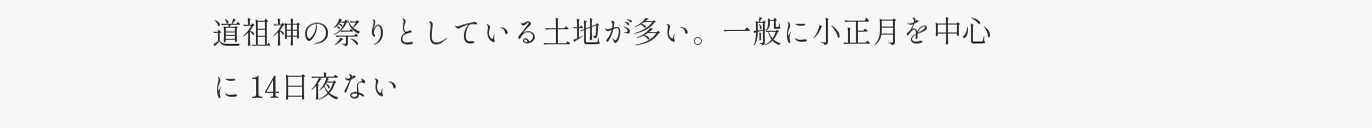道祖神の祭りとしている土地が多い。一般に小正月を中心に 14日夜ない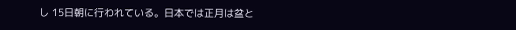し 15日朝に行われている。日本では正月は盆と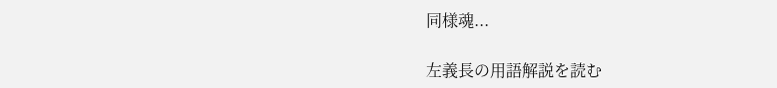同様魂...

左義長の用語解説を読む